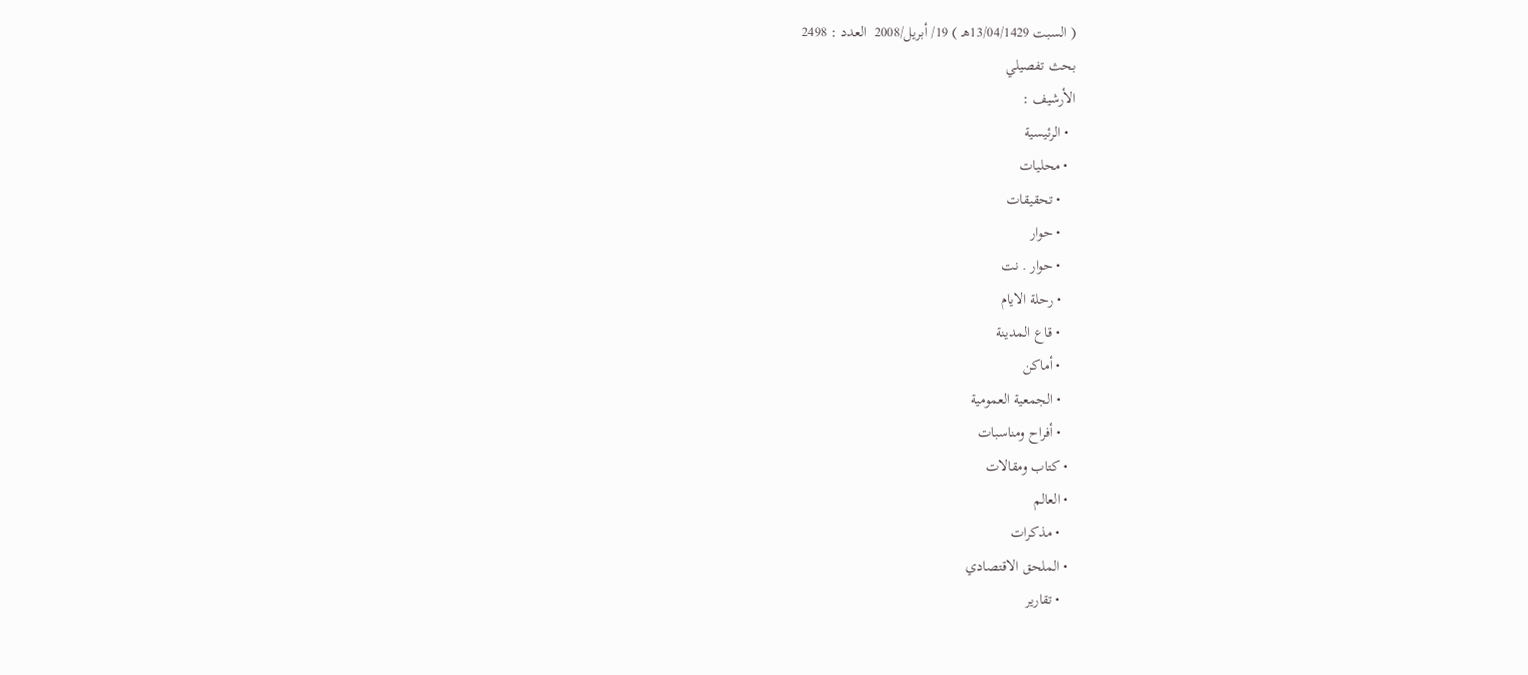( السبت 13/04/1429هـ ) 19/ أبريل/2008  العدد : 2498
بحث تفصيلي
الأرشيف :
  • الرئيسية
  • محليات
    • تحقيقات
    • حوار
    • حوار . نت
    • رحلة الايام
    • قاع المدينة
    • أماكن
    • الجمعية العمومية
    • أفراح ومناسبات
  • كتاب ومقالات
  • العالم
    • مذكرات
  • الملحق الاقتصادي
    • تقارير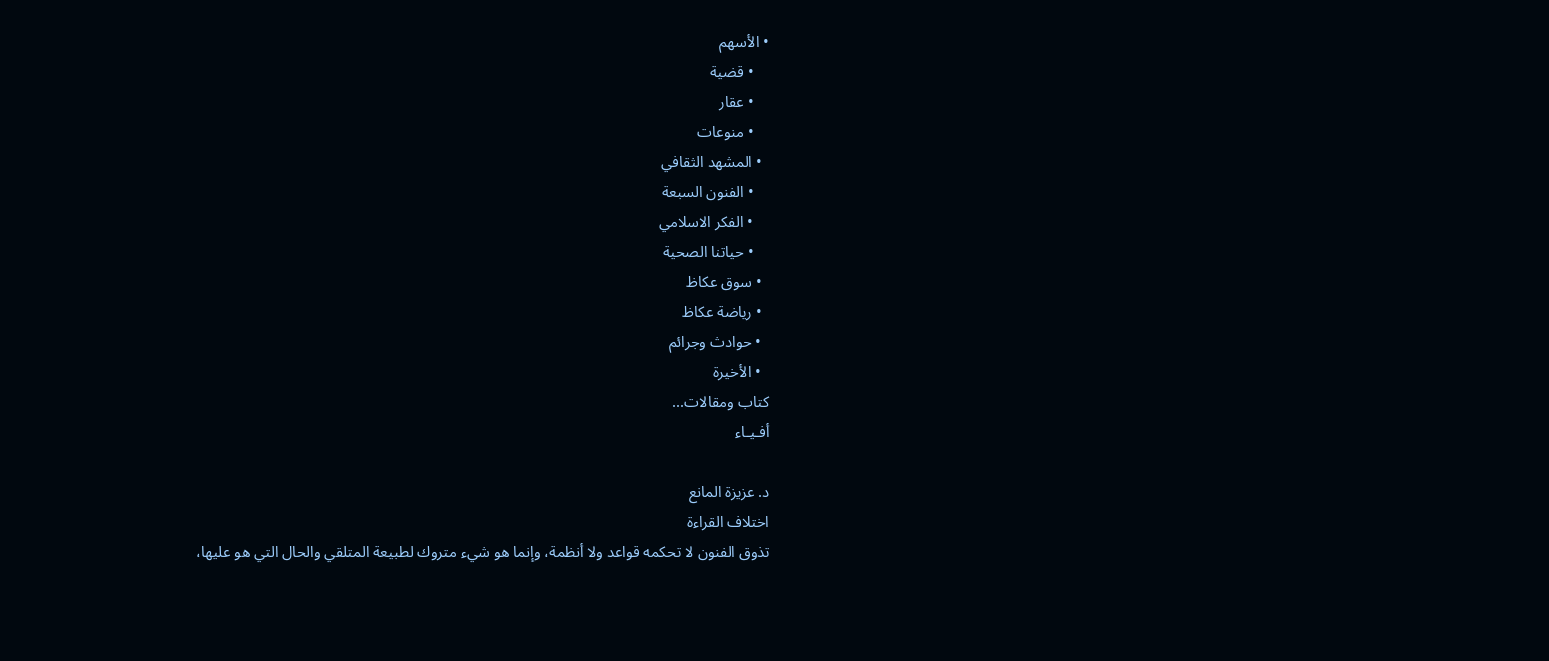• الأسهم
    • قضية
    • عقار
    • منوعات
  • المشهد الثقافي
    • الفنون السبعة
    • الفكر الاسلامي
    • حياتنا الصحية
  • سوق عكاظ
  • رياضة عكاظ
  • حوادث وجرائم
  • الأخيرة
كتاب ومقالات...
أفـيـاء

د. عزيزة المانع
اختلاف القراءة
تذوق الفنون لا تحكمه قواعد ولا أنظمة، وإنما هو شيء متروك لطبيعة المتلقي والحال التي هو عليها،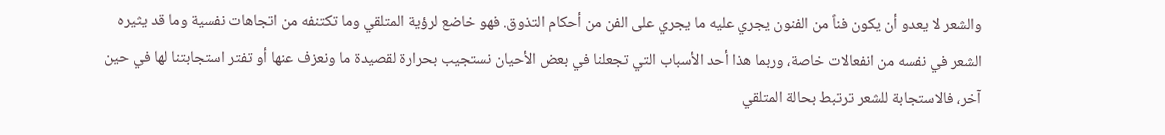والشعر لا يعدو أن يكون فناً من الفنون يجري عليه ما يجري على الفن من أحكام التذوق. فهو خاضع لرؤية المتلقي وما تكتنفه من اتجاهات نفسية وما قد يثيره الشعر في نفسه من انفعالات خاصة، وربما هذا أحد الأسباب التي تجعلنا في بعض الأحيان نستجيب بحرارة لقصيدة ما ونعزف عنها أو تفتر استجابتنا لها في حين آخر، فالاستجابة للشعر ترتبط بحالة المتلقي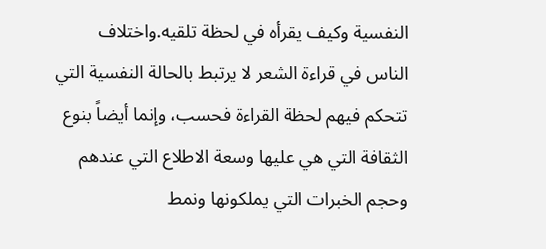النفسية وكيف يقرأه في لحظة تلقيه.واختلاف الناس في قراءة الشعر لا يرتبط بالحالة النفسية التي تتحكم فيهم لحظة القراءة فحسب، وإنما أيضاً بنوع الثقافة التي هي عليها وسعة الاطلاع التي عندهم وحجم الخبرات التي يملكونها ونمط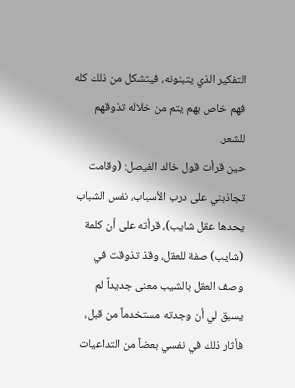التفكير الذي يتبنونه، فيتشكل من ذلك كله فهم خاص بهم يتم من خلاله تذوقهم للشعر.
حين قرأت قول خالد الفيصل: (وقامت تجاذبني على درب الأسباب، نفس الشباب يحدها عقل شايب)، قرأته على أن كلمة (شايب) صفة للعقل، وقذ تذوقت في وصف العقل بالشيب معنى جديداً لم يسبق لي أن وجدته مستخدماً من قبل، فأثار ذلك في نفسي بعضاً من التداعيات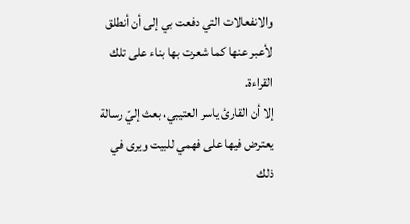والانفعالات التي دفعت بي إلى أن أنطلق لأعبر عنها كما شعرت بها بناء على تلك القراءة.
إلا أن القارئ ياسر العتيبي، بعث إليّ رسالة يعترض فيها على فهمي للبيت ويرى في ذلك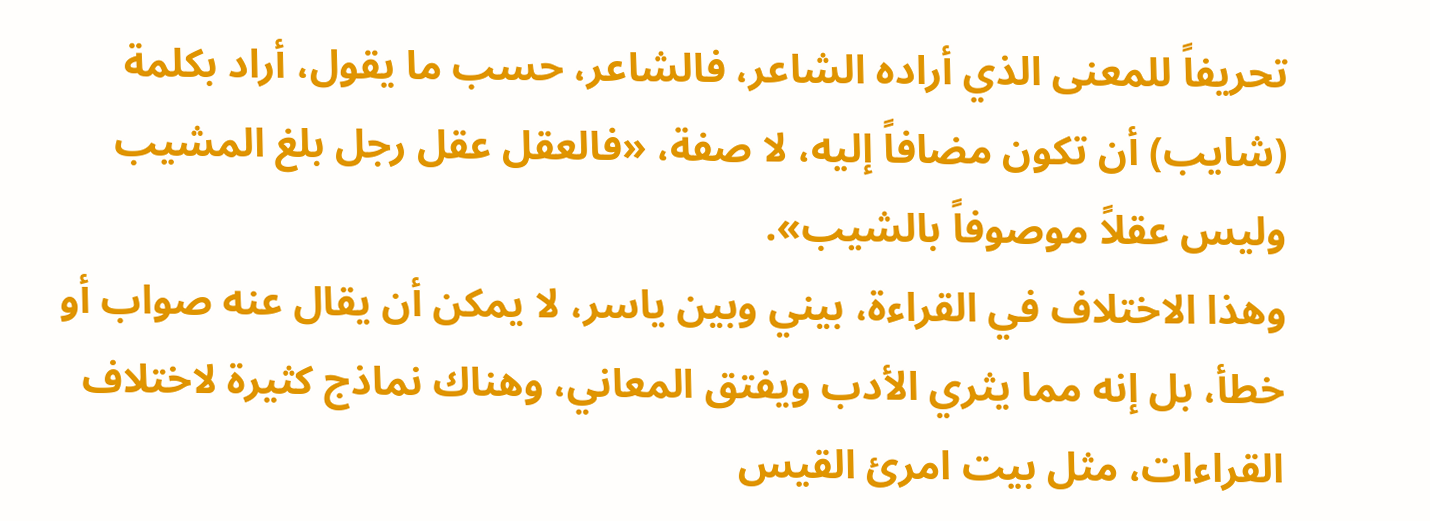تحريفاً للمعنى الذي أراده الشاعر، فالشاعر، حسب ما يقول، أراد بكلمة (شايب) أن تكون مضافاً إليه، لا صفة، «فالعقل عقل رجل بلغ المشيب وليس عقلاً موصوفاً بالشيب».
وهذا الاختلاف في القراءة، بيني وبين ياسر، لا يمكن أن يقال عنه صواب أو خطأ، بل إنه مما يثري الأدب ويفتق المعاني، وهناك نماذج كثيرة لاختلاف القراءات، مثل بيت امرئ القيس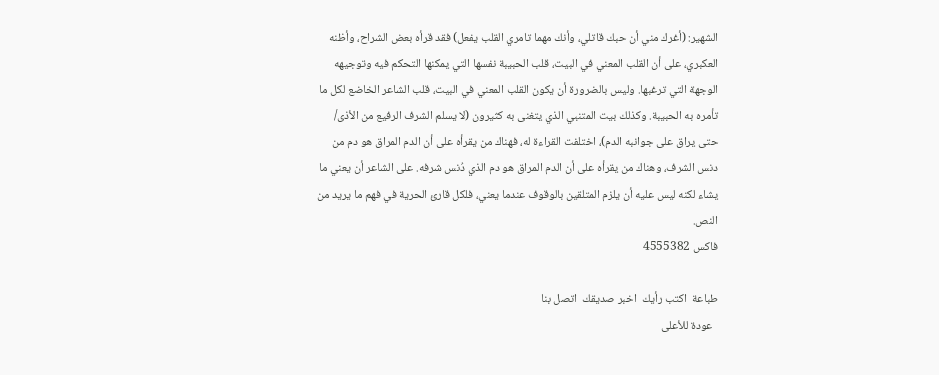الشهير: (أغرك مني أن حبك قاتلي، وأنك مهما تامري القلب يفعل) فقد قرأه بعض الشراح، وأظنه العكبري، على أن القلب المعني في البيت، قلب الحبيبة نفسها التي يمكنها التحكم فيه وتوجيهه الوجهة التي ترغبها. وليس بالضرورة أن يكون القلب المعني في البيت، قلب الشاعر الخاضع لكل ما تأمره به الحبيبة. وكذلك بيت المتنبي الذي يتغنى به كثيرون (لا يسلم الشرف الرفيع من الأذى/ حتى يراق على جوانبه الدم)، اختلفت القراءة له، فهناك من يقرأه على أن الدم المراق هو دم من دنس الشرف، وهناك من يقرأه على أن الدم المراق هو دم الذي دُنس شرفه. على الشاعر أن يعني ما يشاء لكنه ليس عليه أن يلزم المتلقين بالوقوف عندما يعني، فلكل قارئ الحرية في فهم ما يريد من النص.
فاكس 4555382

طباعة  اكتب رأيك  اخبر صديقك  اتصل بنا
  عودة للأعلى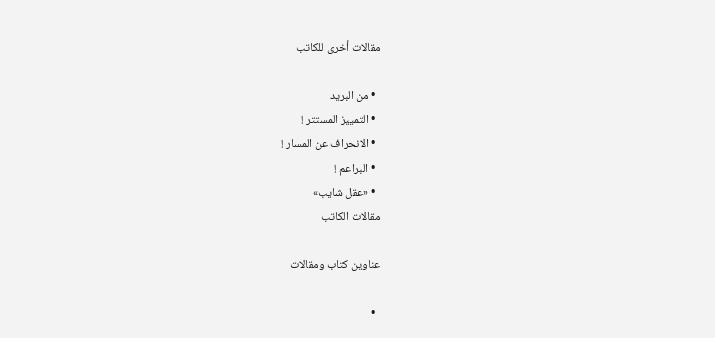مقالات أخرى للكاتب

  • من البريد
  • التمييز المستتر !
  • الانحراف عن المسار !
  • البراعم !
  • «عقل شايب»
مقالات الكاتب

عناوين كتاب ومقالات

  •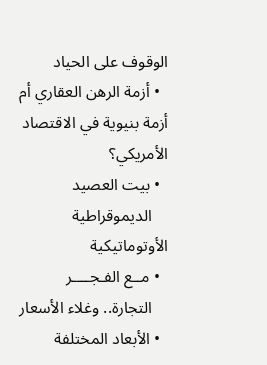الوقوف على الحياد
  • أزمة الرهن العقاري أم أزمة بنيوية في الاقتصاد الأمريكي؟
  • بيت العصيد
    الديموقراطية الأوتوماتيكية
  • مــع الفـجــــر
    التجارة.. وغلاء الأسعار
  • الأبعاد المختلفة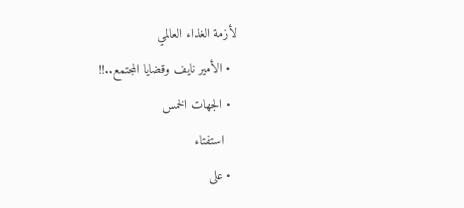لأزمة الغذاء العالمي
  • الأمير نايف وقضايا المجتمع..!!
  • الجهات الخمس
    استفتاء
  • على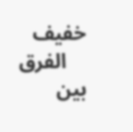خفيف
    الفرق بين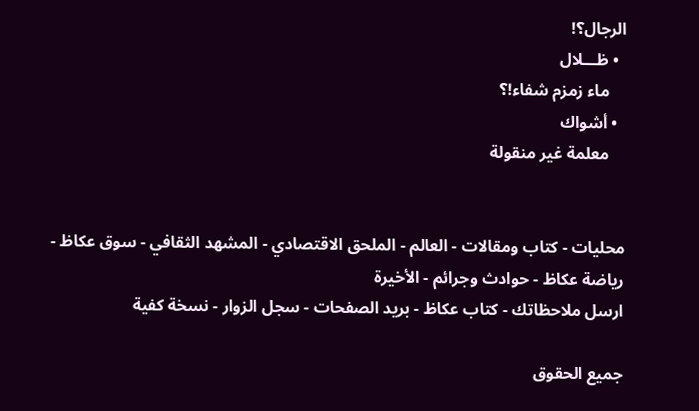الرجال؟!
  • ظـــلال
    ماء زمزم شفاء!؟
  • أشواك
    معلمة غير منقولة


محليات - كتاب ومقالات - العالم - الملحق الاقتصادي - المشهد الثقافي - سوق عكاظ - رياضة عكاظ - حوادث وجرائم - الأخيرة
ارسل ملاحظاتك - كتاب عكاظ - بريد الصفحات - سجل الزوار - نسخة كفية

جميع الحقوق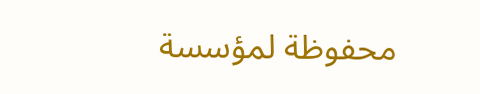محفوظة لمؤسسة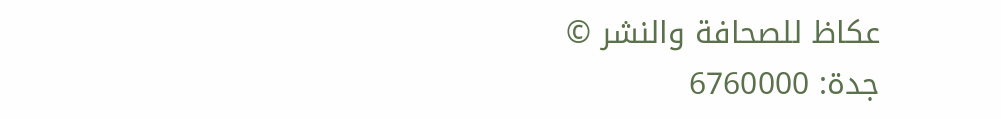عكاظ للصحافة والنشر ©
جدة: 6760000